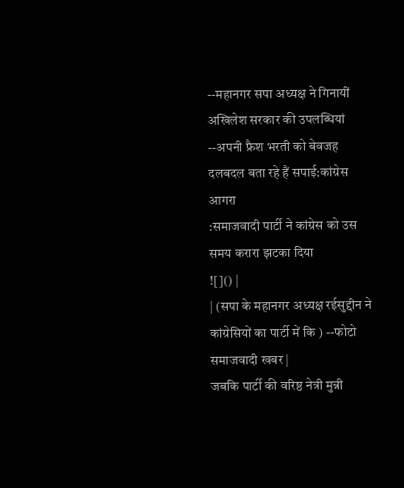--महानगर सपा अध्यक्ष ने गिनायीं अखिलेश सरकार की उपलब्धियां
--अपनी फ्रैश भरती को बेवजह दलबदल बता रहे हैं सपाई:कांग्रेस
आगरा
:समाजवादी पार्टी ने कांग्रेस को उस समय करारा झटका दिया
![]() |
| (सपा के महानगर अध्यक्ष रईसुद्दीन ने कांग्रेसियों का पार्टी में कि ) --फोटो समाजवादी खबर |
जबकि पार्टी की वरिष्ठ नेत्री मुन्नी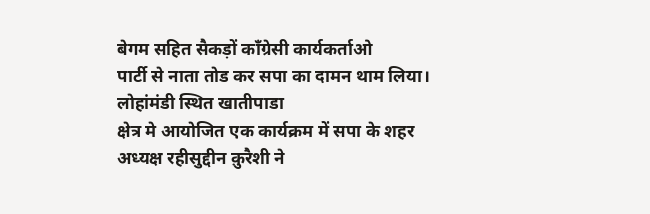बेगम सहित सैकड़ों कॉंग्रेसी कार्यकर्ताओ
पार्टी से नाता तोड कर सपा का दामन थाम लिया। लोहांमंडी स्थित खातीपाडा
क्षेत्र मे आयोजित एक कार्यक्रम में सपा के शहर अध्यक्ष रहीसुद्दीन क़ुरैशी ने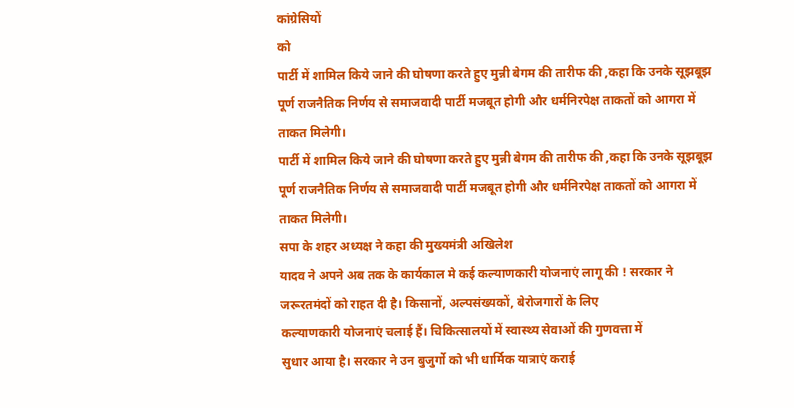कांग्रेसियों
को
पार्टी में शामिल किये जाने की घोषणा करते हुए मुन्नी बेगम की तारीफ की ,कहा कि उनके सूझबूझ पूर्ण राजनैतिक निर्णय से समाजवादी पार्टी मजबूत होगी और धर्मनिरपेक्ष ताकतों को आगरा में ताकत मिलेगी।
पार्टी में शामिल किये जाने की घोषणा करते हुए मुन्नी बेगम की तारीफ की ,कहा कि उनके सूझबूझ पूर्ण राजनैतिक निर्णय से समाजवादी पार्टी मजबूत होगी और धर्मनिरपेक्ष ताकतों को आगरा में ताकत मिलेगी।
सपा के शहर अध्यक्ष ने कहा की मुख्यमंत्री अखिलेश
यादव ने अपने अब तक के कार्यकाल मे कई कल्याणकारी योजनाएं लागू की ! सरकार ने
जरूरतमंदों को राहत दी है। किसानों, अल्पसंख्यकों, बेरोजगारों के लिए
कल्याणकारी योजनाएं चलाई हैं। चिकित्सालयों में स्वास्थ्य सेवाओं की गुणवत्ता में
सुधार आया है। सरकार ने उन बुजुर्गो को भी धार्मिक यात्राएं कराई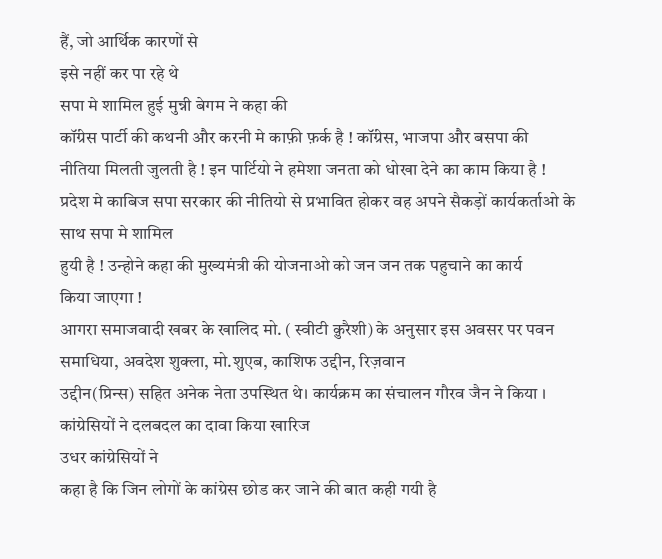हैं, जो आर्थिक कारणों से
इसे नहीं कर पा रहे थे
सपा मे शामिल हुई मुन्नी बेगम ने कहा की
कॉंग्रेस पार्टी की कथनी और करनी मे काफ़ी फ़र्क है ! कॉंग्रेस, भाजपा और बसपा की
नीतिया मिलती जुलती है ! इन पार्टियो ने हमेशा जनता को धोखा देने का काम किया है !
प्रदेश मे काबिज सपा सरकार की नीतियो से प्रभावित होकर वह अपने सैकड़ों कार्यकर्ताओ के साथ सपा मे शामिल
हुयी है ! उन्होने कहा की मुख्यमंत्री की योजनाओ को जन जन तक पहुचाने का कार्य
किया जाएगा !
आगरा समाजवादी खबर के खालिद मो. ( स्वीटी क़ुरैशी) के अनुसार इस अवसर पर पवन समाधिया, अवदेश शुक्ला, मो.शुएब, काशिफ उद्दीन, रिज़वान
उद्दीन(प्रिन्स) सहित अनेक नेता उपस्थित थे। कार्यक्रम का संचालन गौरव जैन ने किया ।
कांग्रेसियों ने दलबदल का दावा किया खारिज
उधर कांग्रेसियों ने
कहा है कि जिन लोगों के कांग्रेस छोड कर जाने की बात कही गयी है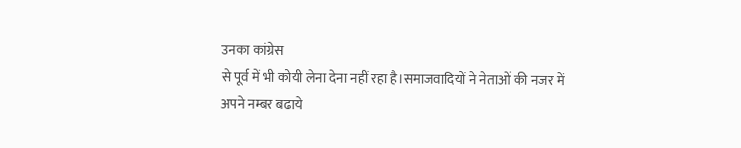उनका कांग्रेस
से पूर्व में भी कोयी लेना देना नहीं रहा है।समाजवादियों ने नेताओं की नजर में
अपने नम्बर बढाये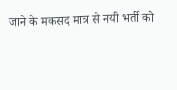जाने के मकसद मात्र से नयी भर्ती को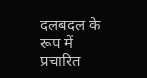दलबदल के रूप में प्रचारित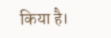किया है।